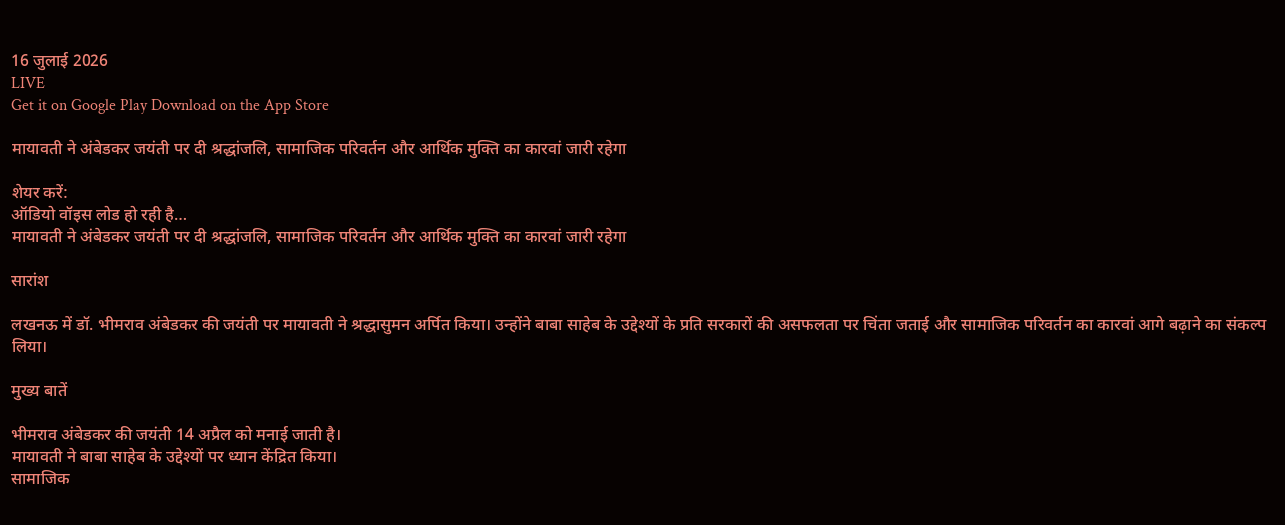16 जुलाई 2026
LIVE
Get it on Google Play Download on the App Store

मायावती ने अंबेडकर जयंती पर दी श्रद्धांजलि, सामाजिक परिवर्तन और आर्थिक मुक्ति का कारवां जारी रहेगा

शेयर करें:
ऑडियो वॉइस लोड हो रही है…
मायावती ने अंबेडकर जयंती पर दी श्रद्धांजलि, सामाजिक परिवर्तन और आर्थिक मुक्ति का कारवां जारी रहेगा

सारांश

लखनऊ में डॉ. भीमराव अंबेडकर की जयंती पर मायावती ने श्रद्धासुमन अर्पित किया। उन्होंने बाबा साहेब के उद्देश्यों के प्रति सरकारों की असफलता पर चिंता जताई और सामाजिक परिवर्तन का कारवां आगे बढ़ाने का संकल्प लिया।

मुख्य बातें

भीमराव अंबेडकर की जयंती 14 अप्रैल को मनाई जाती है।
मायावती ने बाबा साहेब के उद्देश्यों पर ध्यान केंद्रित किया।
सामाजिक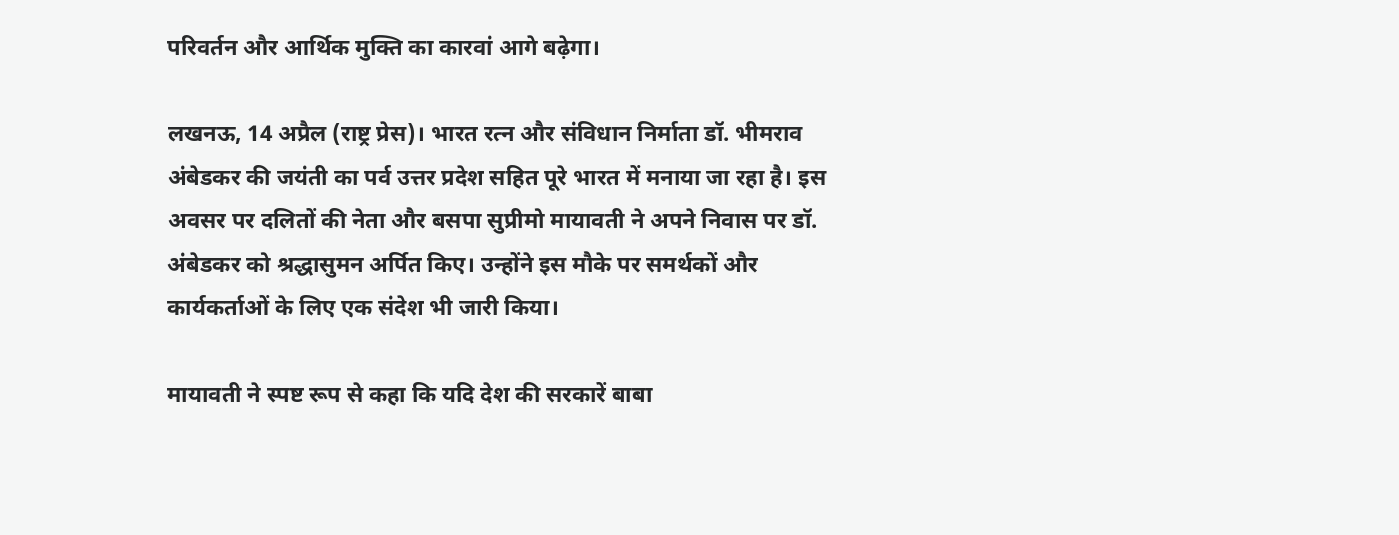परिवर्तन और आर्थिक मुक्ति का कारवां आगे बढ़ेगा।

लखनऊ, 14 अप्रैल (राष्ट्र प्रेस)। भारत रत्न और संविधान निर्माता डॉ. भीमराव अंबेडकर की जयंती का पर्व उत्तर प्रदेश सहित पूरे भारत में मनाया जा रहा है। इस अवसर पर दलितों की नेता और बसपा सुप्रीमो मायावती ने अपने निवास पर डॉ. अंबेडकर को श्रद्धासुमन अर्पित किए। उन्होंने इस मौके पर समर्थकों और कार्यकर्ताओं के लिए एक संदेश भी जारी किया।

मायावती ने स्पष्ट रूप से कहा कि यदि देश की सरकारें बाबा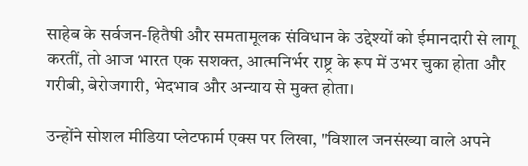साहेब के सर्वजन-हितैषी और समतामूलक संविधान के उद्देश्यों को ईमानदारी से लागू करतीं, तो आज भारत एक सशक्त, आत्मनिर्भर राष्ट्र के रूप में उभर चुका होता और गरीबी, बेरोजगारी, भेदभाव और अन्याय से मुक्त होता।

उन्होंने सोशल मीडिया प्लेटफार्म एक्स पर लिखा, "विशाल जनसंख्या वाले अपने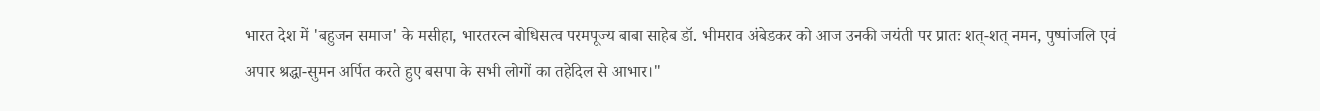भारत देश में 'बहुजन समाज' के मसीहा, भारतरत्न बोधिसत्व परमपूज्य बाबा साहेब डॉ. भीमराव अंबेडकर को आज उनकी जयंती पर प्रातः शत्-शत् नमन, पुष्पांजलि एवं अपार श्रद्धा-सुमन अर्पित करते हुए बसपा के सभी लोगों का तहेदिल से आभार।"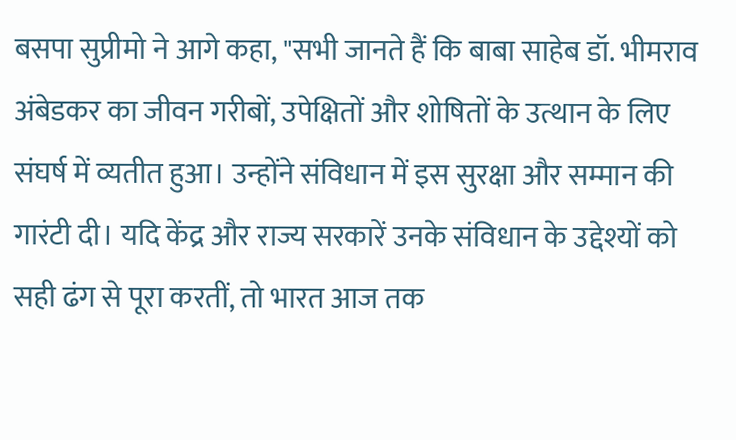बसपा सुप्रीमो ने आगे कहा, "सभी जानते हैं कि बाबा साहेब डॉ. भीमराव अंबेडकर का जीवन गरीबों, उपेक्षितों और शोषितों के उत्थान के लिए संघर्ष में व्यतीत हुआ। उन्होंने संविधान में इस सुरक्षा और सम्मान की गारंटी दी। यदि केंद्र और राज्य सरकारें उनके संविधान के उद्देश्यों को सही ढंग से पूरा करतीं, तो भारत आज तक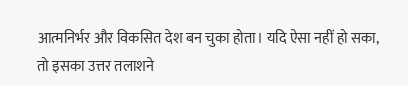आत्मनिर्भर और विकसित देश बन चुका होता। यदि ऐसा नहीं हो सका, तो इसका उत्तर तलाशने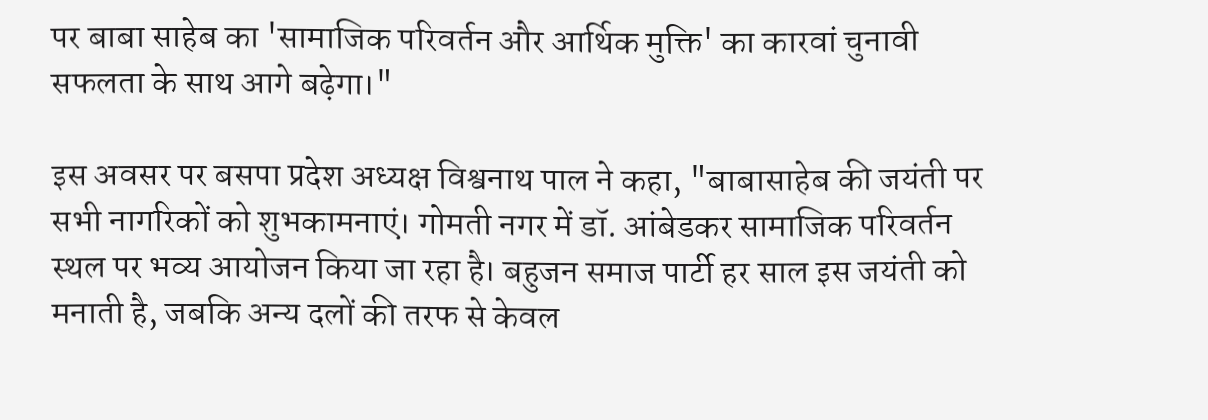पर बाबा साहेब का 'सामाजिक परिवर्तन और आर्थिक मुक्ति' का कारवां चुनावी सफलता के साथ आगे बढ़ेगा।"

इस अवसर पर बसपा प्रदेश अध्यक्ष विश्वनाथ पाल ने कहा, "बाबासाहेब की जयंती पर सभी नागरिकों को शुभकामनाएं। गोमती नगर में डॉ. आंबेडकर सामाजिक परिवर्तन स्थल पर भव्य आयोजन किया जा रहा है। बहुजन समाज पार्टी हर साल इस जयंती को मनाती है, जबकि अन्य दलों की तरफ से केवल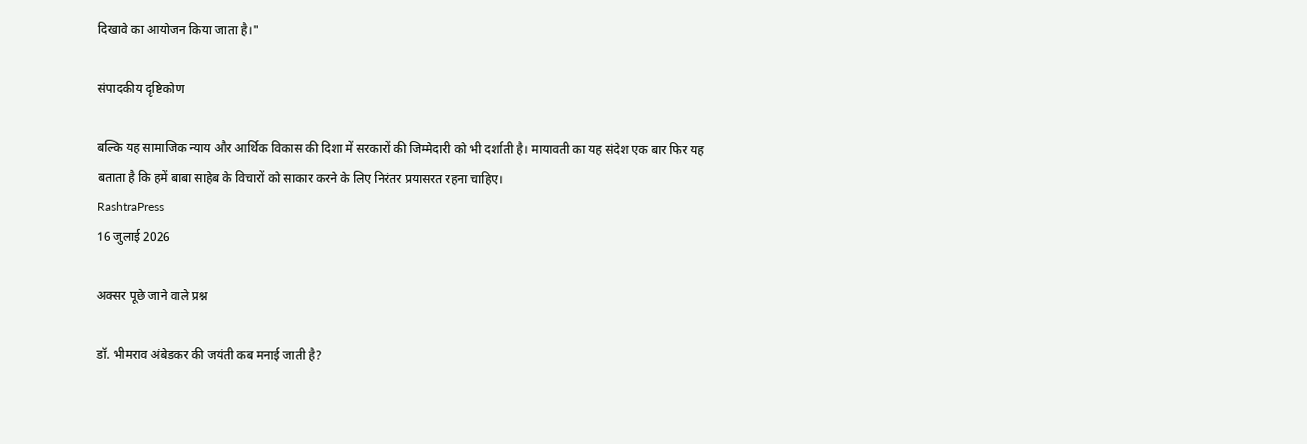दिखावे का आयोजन किया जाता है।"

संपादकीय दृष्टिकोण

बल्कि यह सामाजिक न्याय और आर्थिक विकास की दिशा में सरकारों की जिम्मेदारी को भी दर्शाती है। मायावती का यह संदेश एक बार फिर यह बताता है कि हमें बाबा साहेब के विचारों को साकार करने के लिए निरंतर प्रयासरत रहना चाहिए।
RashtraPress
16 जुलाई 2026

अक्सर पूछे जाने वाले प्रश्न

डॉ. भीमराव अंबेडकर की जयंती कब मनाई जाती है?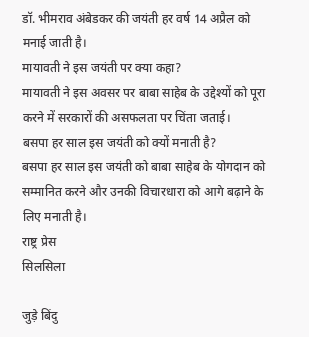डॉ. भीमराव अंबेडकर की जयंती हर वर्ष 14 अप्रैल को मनाई जाती है।
मायावती ने इस जयंती पर क्या कहा?
मायावती ने इस अवसर पर बाबा साहेब के उद्देश्यों को पूरा करने में सरकारों की असफलता पर चिंता जताई।
बसपा हर साल इस जयंती को क्यों मनाती है?
बसपा हर साल इस जयंती को बाबा साहेब के योगदान को सम्मानित करने और उनकी विचारधारा को आगे बढ़ाने के लिए मनाती है।
राष्ट्र प्रेस
सिलसिला

जुड़े बिंदु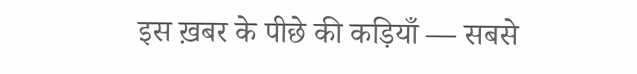इस ख़बर के पीछे की कड़ियाँ — सबसे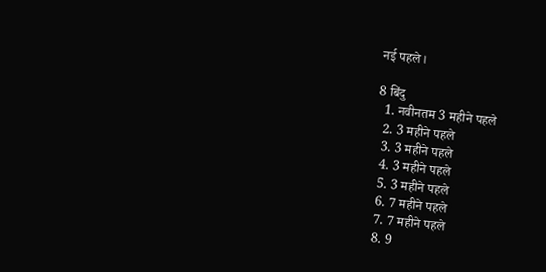नई पहले।

8 बिंदु
  1. नवीनतम 3 महीने पहले
  2. 3 महीने पहले
  3. 3 महीने पहले
  4. 3 महीने पहले
  5. 3 महीने पहले
  6. 7 महीने पहले
  7. 7 महीने पहले
  8. 9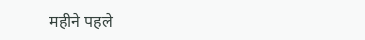महीने पहले